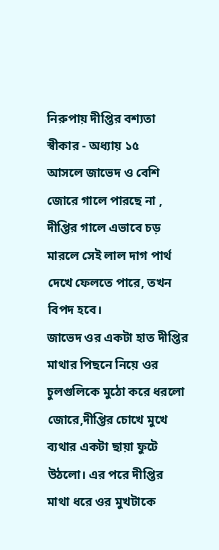নিরুপায় দীপ্তির বশ্যতা স্বীকার - অধ্যায় ১৫
আসলে জাভেদ ও বেশি জোরে গালে পারছে না , দীপ্তির গালে এভাবে চড় মারলে সেই লাল দাগ পার্থ দেখে ফেলতে পারে, তখন বিপদ হবে।
জাভেদ ওর একটা হাত দীপ্তির মাথার পিছনে নিয়ে ওর চুলগুলিকে মুঠো করে ধরলো জোরে,দীপ্তির চোখে মুখে ব্যথার একটা ছায়া ফুটে উঠলো। এর পরে দীপ্তির মাথা ধরে ওর মুখটাকে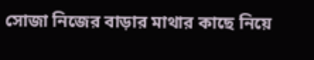সোজা নিজের বাড়ার মাথার কাছে নিয়ে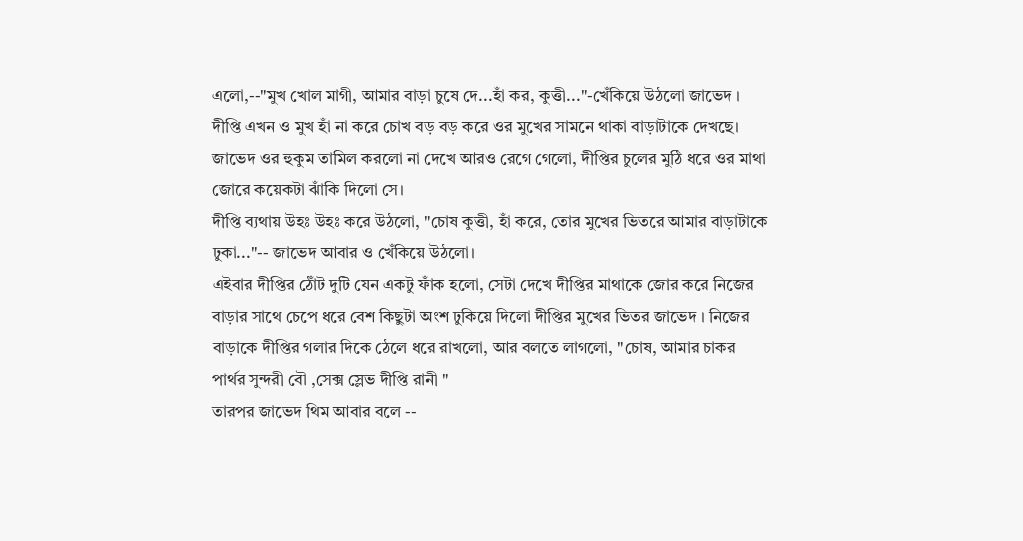এলো,--"মুখ খোল মাগী, আমার বাড়া চুষে দে...হাঁ কর, কুত্তী..."-খেঁকিয়ে উঠলো জাভেদ ।
দীপ্তি এখন ও মুখ হাঁ না করে চোখ বড় বড় করে ওর মুখের সামনে থাকা বাড়াটাকে দেখছে। জাভেদ ওর হুকুম তামিল করলো না দেখে আরও রেগে গেলো, দীপ্তির চুলের মুঠি ধরে ওর মাথা জোরে কয়েকটা ঝাঁকি দিলো সে।
দীপ্তি ব্যথায় উহঃ উহঃ করে উঠলো, "চোষ কুত্তী, হাঁ করে, তোর মুখের ভিতরে আমার বাড়াটাকে ঢুকা..."-- জাভেদ আবার ও খেঁকিয়ে উঠলো।
এইবার দীপ্তির ঠোঁট দুটি যেন একটু ফাঁক হলো, সেটা দেখে দীপ্তির মাথাকে জোর করে নিজের বাড়ার সাথে চেপে ধরে বেশ কিছুটা অংশ ঢুকিয়ে দিলো দীপ্তির মুখের ভিতর জাভেদ । নিজের বাড়াকে দীপ্তির গলার দিকে ঠেলে ধরে রাখলো, আর বলতে লাগলো, "চোষ, আমার চাকর পার্থর সুন্দরী বৌ ,সেক্স স্লেভ দীপ্তি রানী "
তারপর জাভেদ থিম আবার বলে --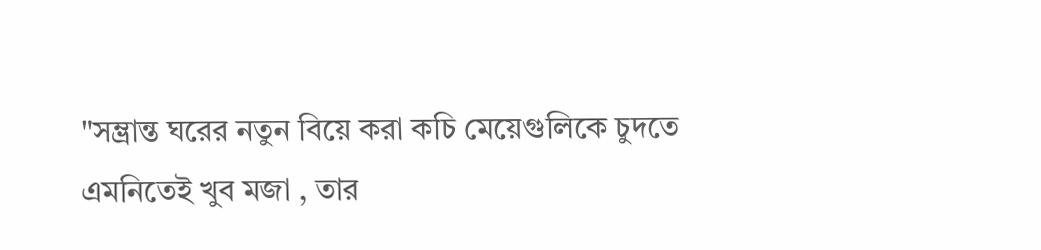"সম্ভ্রান্ত ঘরের নতুন বিয়ে করা কচি মেয়েগুলিকে চুদতে এমনিতেই খুব মজা , তার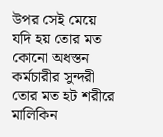উপর সেই মেয়ে যদি হয় তোর মত কোনো অধস্তন কর্মচারীর সুন্দরী তোর মত হট শরীরে মালিকিন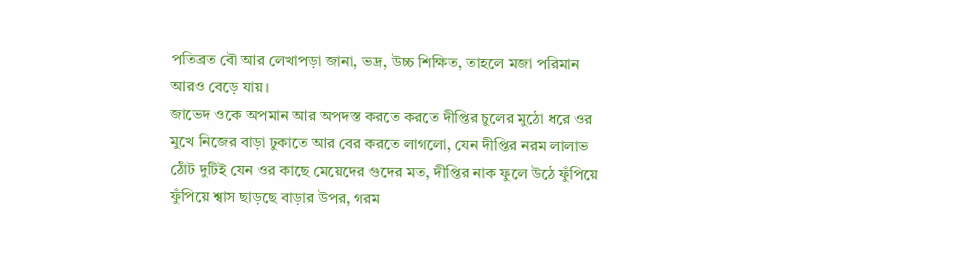পতিব্রত বৌ আর লেখাপড়া জানা, ভদ্র, উচ্চ শিক্ষিত, তাহলে মজা পরিমান আরও বেড়ে যায়।
জাভেদ ওকে অপমান আর অপদস্ত করতে করতে দীপ্তির চুলের মুঠো ধরে ওর মুখে নিজের বাড়া ঢুকাতে আর বের করতে লাগলো, যেন দীপ্তির নরম লালাভ ঠোঁট দুটিই যেন ওর কাছে মেয়েদের গুদের মত, দীপ্তির নাক ফুলে উঠে ফুঁপিয়ে ফুঁপিয়ে শ্বাস ছাড়ছে বাড়ার উপর, গরম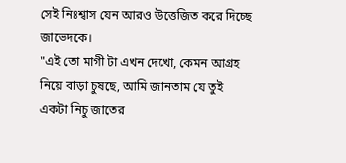সেই নিঃশ্বাস যেন আরও উত্তেজিত করে দিচ্ছে জাভেদকে।
"এই তো মাগী টা এখন দেখো, কেমন আগ্রহ নিয়ে বাড়া চুষছে, আমি জানতাম যে তুই একটা নিচু জাতের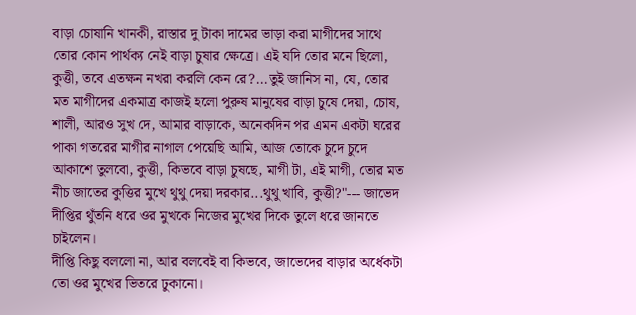বাড়া চোষানি খানকী, রাস্তার দু টাকা দামের ভাড়া করা মাগীদের সাথে তোর কোন পার্থক্য নেই বাড়া চুষার ক্ষেত্রে। এই যদি তোর মনে ছিলো, কুত্তী, তবে এতক্ষন নখরা করলি কেন রে?...তুই জানিস না, যে, তোর মত মাগীদের একমাত্র কাজই হলো পুরুষ মানুষের বাড়া চুষে দেয়া, চোষ, শালী, আরও সুখ দে, আমার বাড়াকে, অনেকদিন পর এমন একটা ঘরের পাকা গতরের মাগীর নাগাল পেয়েছি আমি, আজ তোকে চুদে চুদে আকাশে তুলবো, কুত্তী, কিভবে বাড়া চুষছে, মাগী টা, এই মাগী, তোর মত নীচ জাতের কুত্তির মুখে থুথু দেয়া দরকার...থুথু খাবি, কুত্তী?"--- জাভেদ দীপ্তির থুঁতনি ধরে ওর মুখকে নিজের মুখের দিকে তুলে ধরে জানতে চাইলেন।
দীপ্তি কিছু বললো না, আর বলবেই বা কিভবে, জাভেদের বাড়ার অর্ধেকটা তো ওর মুখের ভিতরে ঢুকানো।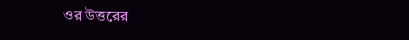ওর উত্তরের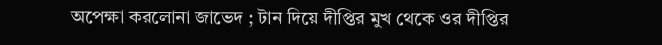অপেক্ষা করলোনা জাভেদ ; টান দিয়ে দীপ্তির মুখ থেকে ওর দীপ্তির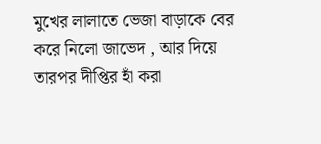মুখের লালাতে ভেজা বাড়াকে বের করে নিলো জাভেদ , আর দিয়ে তারপর দীপ্তির হাঁ করা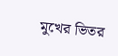মুখের ভিতর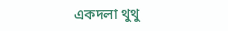একদলা থুথু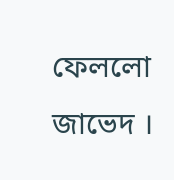ফেললো জাভেদ ।